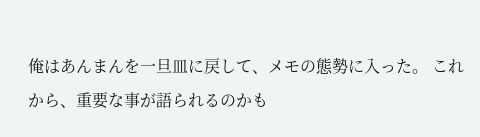俺はあんまんを一旦皿に戻して、メモの態勢に入った。 これから、重要な事が語られるのかも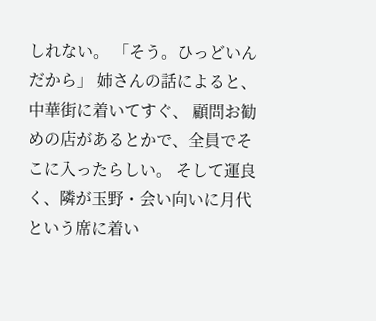しれない。 「そう。ひっどいんだから」 姉さんの話によると、中華街に着いてすぐ、 顧問お勧めの店があるとかで、全員でそこに入ったらしい。 そして運良く、隣が玉野・会い向いに月代という席に着い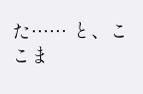た…… と、ここま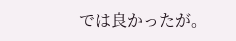では良かったが。